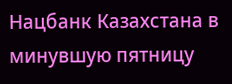Нацбанк Казахстана в минувшую пятницу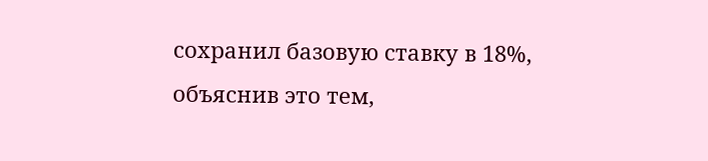сохранил базовую ставку в 18%, объяснив это тем,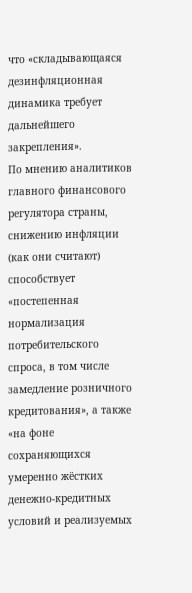что «складывающаяся дезинфляционная динамика требует дальнейшего закрепления».
По мнению аналитиков главного финансового регулятора страны, снижению инфляции (как они считают) способствует «постепенная нормализация потребительского спроса, в том числе замедление розничного кредитования», а также «на фоне сохраняющихся умеренно жёстких денежно-кредитных условий и реализуемых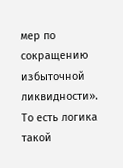мер по сокращению избыточной ликвидности».
То есть логика такой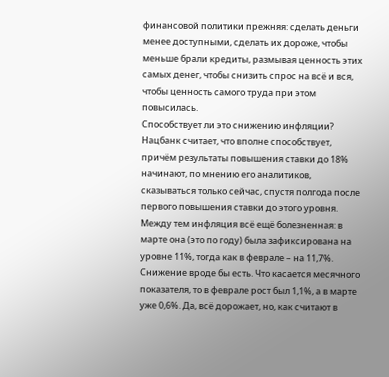финансовой политики прежняя: сделать деньги менее доступными, сделать их дороже, чтобы меньше брали кредиты, размывая ценность этих самых денег, чтобы снизить спрос на всё и вся, чтобы ценность самого труда при этом повысилась.
Способствует ли это снижению инфляции? Нацбанк считает, что вполне способствует, причём результаты повышения ставки до 18% начинают, по мнению его аналитиков, сказываться только сейчас, спустя полгода после первого повышения ставки до этого уровня.
Между тем инфляция всё ещё болезненная: в марте она (это по году) была зафиксирована на уровне 11%, тогда как в феврале – на 11,7%. Снижение вроде бы есть. Что касается месячного показателя, то в феврале рост был 1,1%, а в марте уже 0,6%. Да, всё дорожает, но, как считают в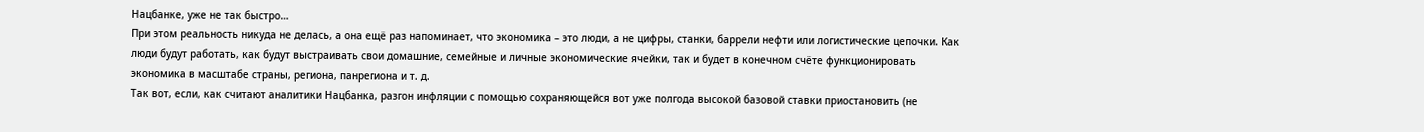Нацбанке, уже не так быстро…
При этом реальность никуда не делась, а она ещё раз напоминает, что экономика – это люди, а не цифры, станки, баррели нефти или логистические цепочки. Как люди будут работать, как будут выстраивать свои домашние, семейные и личные экономические ячейки, так и будет в конечном счёте функционировать экономика в масштабе страны, региона, панрегиона и т. д.
Так вот, если, как считают аналитики Нацбанка, разгон инфляции с помощью сохраняющейся вот уже полгода высокой базовой ставки приостановить (не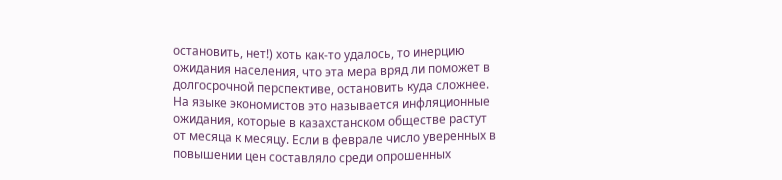остановить, нет!) хоть как-то удалось, то инерцию ожидания населения, что эта мера вряд ли поможет в долгосрочной перспективе, остановить куда сложнее.
На языке экономистов это называется инфляционные ожидания, которые в казахстанском обществе растут от месяца к месяцу. Если в феврале число уверенных в повышении цен составляло среди опрошенных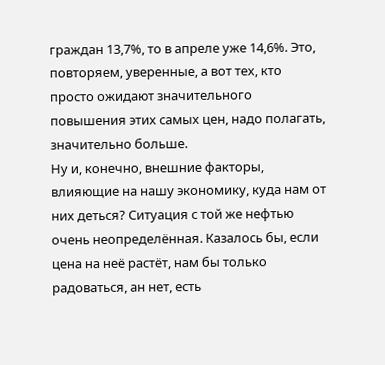граждан 13,7%, то в апреле уже 14,6%. Это, повторяем, уверенные, а вот тех, кто просто ожидают значительного повышения этих самых цен, надо полагать, значительно больше.
Ну и, конечно, внешние факторы, влияющие на нашу экономику, куда нам от них деться? Ситуация с той же нефтью очень неопределённая. Казалось бы, если цена на неё растёт, нам бы только радоваться, ан нет, есть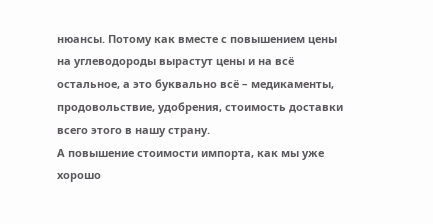нюансы. Потому как вместе с повышением цены на углеводороды вырастут цены и на всё остальное, а это буквально всё – медикаменты, продовольствие, удобрения, стоимость доставки всего этого в нашу страну.
А повышение стоимости импорта, как мы уже хорошо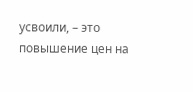усвоили, – это повышение цен на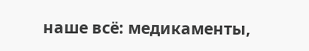наше всё: медикаменты,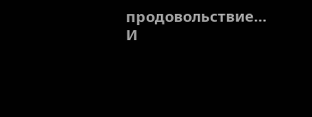продовольствие… И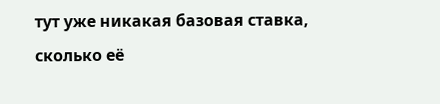тут уже никакая базовая ставка, сколько её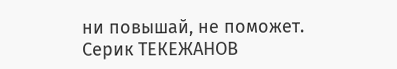ни повышай, не поможет.
Серик ТЕКЕЖАНОВ